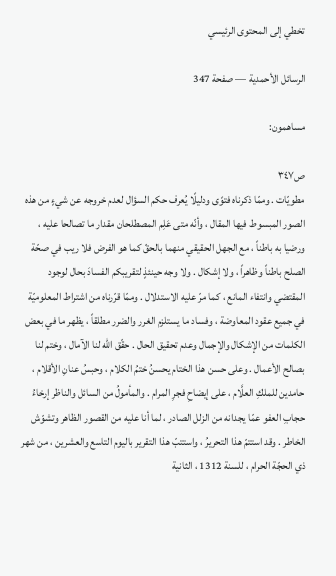تخطي إلى المحتوى الرئيسي

الرسائل الأحمدية — صفحة 347

مساهمون:

ص٣٤٧
مطويّات . وممّا ذكرناه فتوًى ودليلًا يُعرف حكم السؤال لعدم خروجه عن شيءٍ من هذه الصور المبسوط فيها المقال ، وأنّه متى عَلِم المصطلحان مقدار ما تصالحا عليه ، ورضيا به باطناً ، مع الجهل الحقيقي منهما بالحقّ كما هو الفرض فلا ريب في صحّة الصلح باطناً وظاهراً ، ولا إشكال . ولا وجه حينئذٍ لتقريبكم الفسادَ بحال لوجود المقتضي وانتفاء المانع ، كما مرّ عليه الاستدلال . وممّا قرّرناه من اشتراط المعلوميّة في جميع عقود المعاوضة ، وفساد ما يستلزم الغرر والضرر مطلقاً ، يظهر ما في بعض الكلمات من الإشكال والإجمال وعدم تحقيق الحال . حقّق الله لنا الآمال ، وختم لنا بصالح الأعمال . وعلى حسن هذا الختام يحسنُ ختمُ الكلام ، وحبسُ عنانِ الأقلام ، حامدين للملكِ العلَّام ، على إيضاحِ فجرِ المرام . والمأمولُ من السائل والناظر إرخاءُ حجابِ العفو عمّا يجدانه من الزلل الصادر ، لما أنا عليه من القصور الظاهر وتشوّش الخاطر . وقد استتمّ هذا التحريرُ ، واستتبّ هذا التقرير باليوم التاسع والعشرين ، من شهر ذي الحجّة الحرام ، للسنة 1312 ، الثانية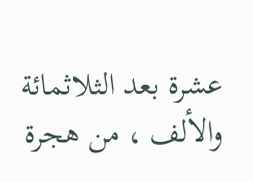عشرة بعد الثلاثمائة والألف ، من هجرة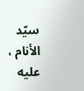سيّد الأنام ، عليه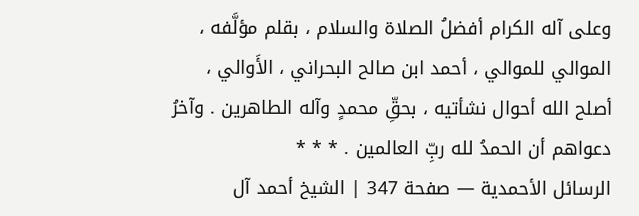وعلى آله الكرام أفضلُ الصلاة والسلام ، بقلم مؤلَّفه ، الموالي للموالي ، أحمد ابن صالح البحراني ، الأَوالي ، أصلح الله أحوال نشأتيه ، بحقِّ محمدٍ وآله الطاهرين . وآخرُ دعواهم أن الحمدُ لله ربِّ العالمين . * * *
الرسائل الأحمدية — صفحة 347 | الشيخ أحمد آل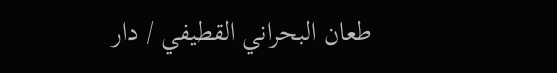طعان البحراني القطيفي / دار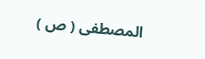المصطفى ( ص )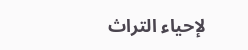لإحياء التراث